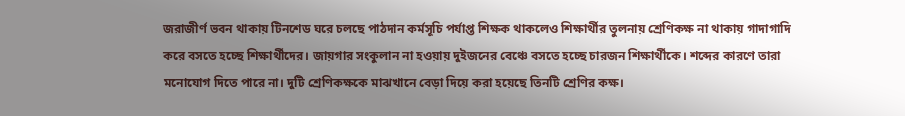জরাজীর্ণ ভবন থাকায় টিনশেড ঘরে চলছে পাঠদান কর্মসূচি পর্যাপ্ত শিক্ষক থাকলেও শিক্ষার্থীর তুলনায় শ্রেণিকক্ষ না থাকায় গাদাগাদি করে বসতে হচ্ছে শিক্ষার্থীদের। জায়গার সংকুলান না হওয়ায় দুইজনের বেঞ্চে বসতে হচ্ছে চারজন শিক্ষার্থীকে। শব্দের কারণে তারা মনোযোগ দিতে পারে না। দুটি শ্রেণিকক্ষকে মাঝখানে বেড়া দিয়ে করা হয়েছে তিনটি শ্রেণির কক্ষ।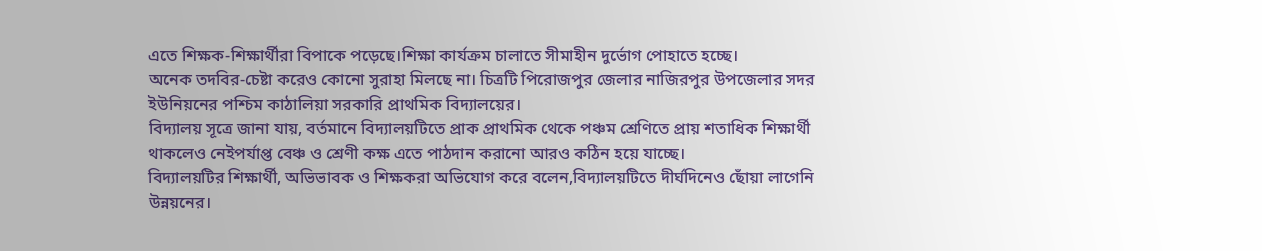এতে শিক্ষক-শিক্ষার্থীরা বিপাকে পড়েছে।শিক্ষা কার্যক্রম চালাতে সীমাহীন দুর্ভোগ পোহাতে হচ্ছে।
অনেক তদবির-চেষ্টা করেও কোনো সুরাহা মিলছে না। চিত্রটি পিরোজপুর জেলার নাজিরপুর উপজেলার সদর ইউনিয়নের পশ্চিম কাঠালিয়া সরকারি প্রাথমিক বিদ্যালয়ের।
বিদ্যালয় সূত্রে জানা যায়, বর্তমানে বিদ্যালয়টিতে প্রাক প্রাথমিক থেকে পঞ্চম শ্রেণিতে প্রায় শতাধিক শিক্ষার্থী থাকলেও নেইপর্যাপ্ত বেঞ্চ ও শ্রেণী কক্ষ এতে পাঠদান করানো আরও কঠিন হয়ে যাচ্ছে।
বিদ্যালয়টির শিক্ষার্থী, অভিভাবক ও শিক্ষকরা অভিযোগ করে বলেন,বিদ্যালয়টিতে দীর্ঘদিনেও ছোঁয়া লাগেনি উন্নয়নের।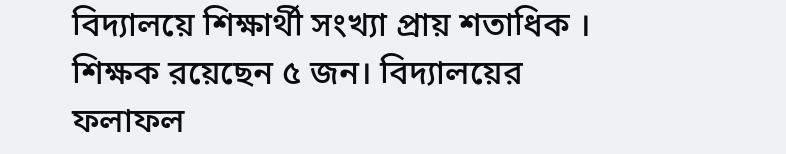বিদ্যালয়ে শিক্ষার্থী সংখ্যা প্রায় শতাধিক । শিক্ষক রয়েছেন ৫ জন। বিদ্যালয়ের ফলাফল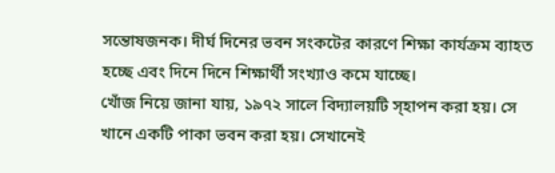সন্তোষজনক। দীর্ঘ দিনের ভবন সংকটের কারণে শিক্ষা কার্যক্রম ব্যাহত হচ্ছে এবং দিনে দিনে শিক্ষার্থী সংখ্যাও কমে যাচ্ছে।
খোঁজ নিয়ে জানা যায়, ১৯৭২ সালে বিদ্যালয়টি স্হাপন করা হয়। সে খানে একটি পাকা ভবন করা হয়। সেখানেই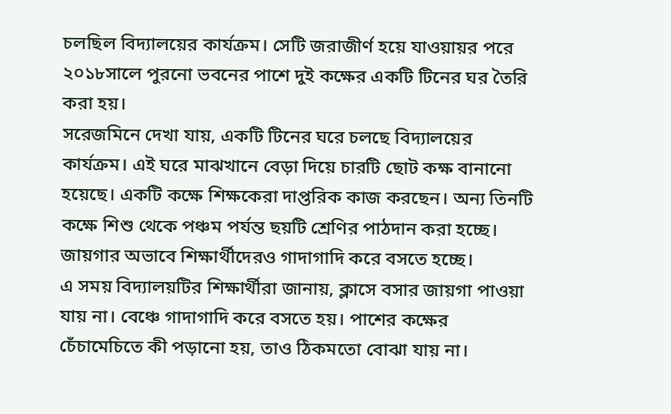চলছিল বিদ্যালয়ের কার্যক্রম। সেটি জরাজীর্ণ হয়ে যাওয়ায়র পরে ২০১৮সালে পুরনো ভবনের পাশে দুই কক্ষের একটি টিনের ঘর তৈরি করা হয়।
সরেজমিনে দেখা যায়, একটি টিনের ঘরে চলছে বিদ্যালয়ের কার্যক্রম। এই ঘরে মাঝখানে বেড়া দিয়ে চারটি ছোট কক্ষ বানানো হয়েছে। একটি কক্ষে শিক্ষকেরা দাপ্তরিক কাজ করছেন। অন্য তিনটি কক্ষে শিশু থেকে পঞ্চম পর্যন্ত ছয়টি শ্রেণির পাঠদান করা হচ্ছে। জায়গার অভাবে শিক্ষার্থীদেরও গাদাগাদি করে বসতে হচ্ছে।
এ সময় বিদ্যালয়টির শিক্ষার্থীরা জানায়, ক্লাসে বসার জায়গা পাওয়া যায় না। বেঞ্চে গাদাগাদি করে বসতে হয়। পাশের কক্ষের চেঁচামেচিতে কী পড়ানো হয়, তাও ঠিকমতো বোঝা যায় না।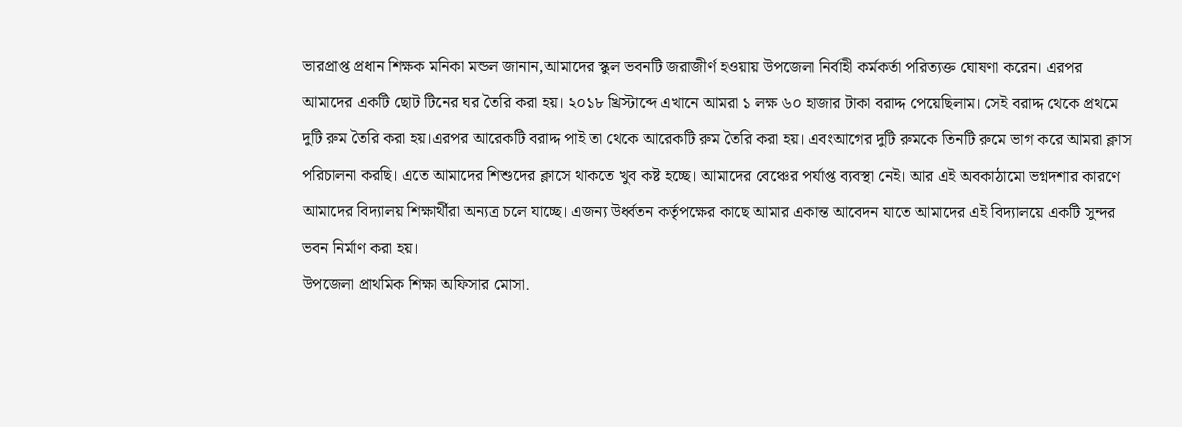ভারপ্রাপ্ত প্রধান শিক্ষক মনিকা মন্ডল জানান,আমাদের স্কুল ভবনটি জরাজীর্ণ হওয়ায় উপজেলা নির্বাহী কর্মকর্তা পরিত্যক্ত ঘোষণা করেন। এরপর আমাদের একটি ছোট টিনের ঘর তৈরি করা হয়। ২০১৮ খ্রিস্টাব্দে এখানে আমরা ১ লক্ষ ৬০ হাজার টাকা বরাদ্দ পেয়েছিলাম। সেই বরাদ্দ থেকে প্রথমে দুটি রুম তৈরি করা হয়।এরপর আরেকটি বরাদ্দ পাই তা থেকে আরেকটি রুম তৈরি করা হয়। এবংআগের দুটি রুমকে তিনটি রুমে ভাগ করে আমরা ক্লাস পরিচালনা করছি। এতে আমাদের শিশুদের ক্লাসে থাকতে খুব কষ্ট হচ্ছে। আমাদের বেঞ্চের পর্যাপ্ত ব্যবস্থা নেই। আর এই অবকাঠামো ভগ্নদশার কারণে আমাদের বিদ্যালয় শিক্ষার্থীরা অন্যত্র চলে যাচ্ছে। এজন্য উর্ধ্বতন কর্তৃপক্ষের কাছে আমার একান্ত আবেদন যাতে আমাদের এই বিদ্যালয়ে একটি সুন্দর ভবন নির্মাণ করা হয়।
উপজেলা প্রাথমিক শিক্ষা অফিসার মোসা.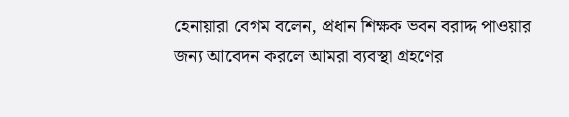হেনায়ারা বেগম বলেন, প্রধান শিক্ষক ভবন বরাদ্দ পাওয়ার জন্য আবেদন করলে আমরা ব্যবস্থা গ্রহণের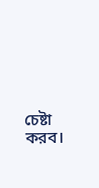চেষ্টা করব।